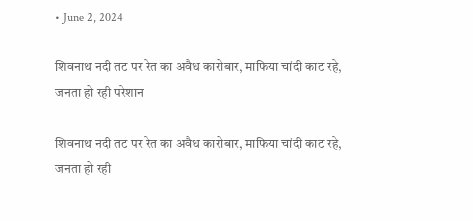• June 2, 2024

शिवनाथ नदी तट पर रेत का अवैध कारोबार, माफिया चांदी काट रहे, जनता हो रही परेशान

शिवनाथ नदी तट पर रेत का अवैध कारोबार, माफिया चांदी काट रहे, जनता हो रही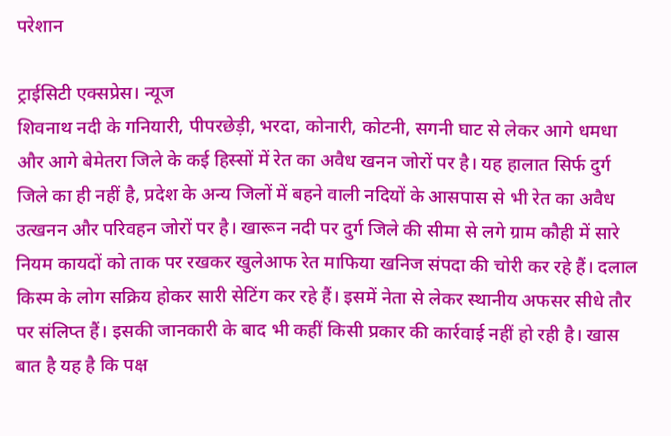परेशान

ट्राईसिटी एक्सप्रेस। न्यूज
शिवनाथ नदी के गनियारी, पीपरछेड़ी, भरदा, कोनारी, कोटनी, सगनी घाट से लेकर आगे धमधा और आगे बेमेतरा जिले के कई हिस्सों में रेत का अवैध खनन जोरों पर है। यह हालात सिर्फ दुर्ग जिले का ही नहीं है, प्रदेश के अन्य जिलों में बहने वाली नदियों के आसपास से भी रेत का अवैध उत्खनन और परिवहन जोरों पर है। खारून नदी पर दुर्ग जिले की सीमा से लगे ग्राम कौही में सारे नियम कायदों को ताक पर रखकर खुलेआफ रेत माफिया खनिज संपदा की चोरी कर रहे हैं। दलाल किस्म के लोग सक्रिय होकर सारी सेटिंग कर रहे हैं। इसमें नेता से लेकर स्थानीय अफसर सीधे तौर पर संलिप्त हैं। इसकी जानकारी के बाद भी कहीं किसी प्रकार की कार्रवाई नहीं हो रही है। खास बात है यह है कि पक्ष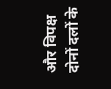और विपक्ष दोनों दलों के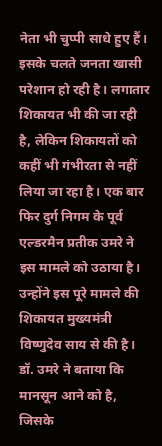नेता भी चुप्पी साधे हुए हैं। इसके चलते जनता खासी परेशान हो रही है। लगातार शिकायत भी की जा रही है, लेकिन शिकायतों को कहीं भी गंभीरता से नहीं लिया जा रहा है। एक बार फिर दुर्ग निगम के पूर्व एल्डरमैन प्रतीक उमरे ने इस मामले को उठाया है। उन्होंने इस पूरे मामले की शिकायत मुख्यमंत्री विष्णुदेव साय से की है।
डॉ. उमरे ने बताया कि मानसून आने को है, जिसके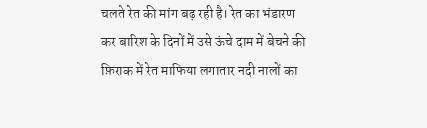चलते रेत की मांग बढ़ रही है। रेत का भंडारण कर बारिश के दिनों में उसे ऊंचे दाम में बेचने की फ़िराक में रेत माफिया लगातार नदी नालों का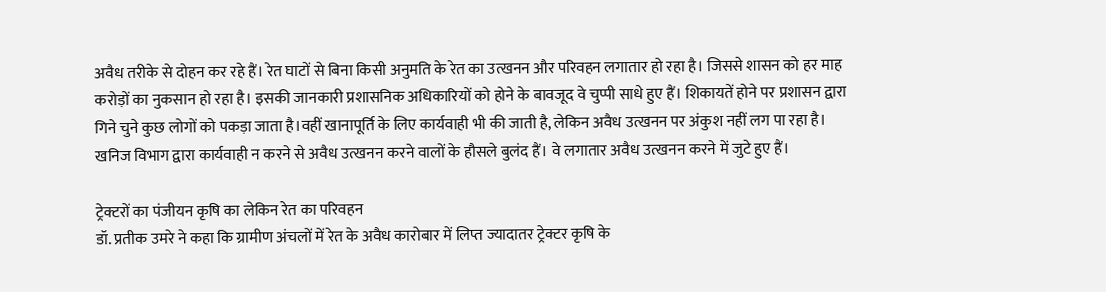अवैध तरीके से दोहन कर रहे हैं। रेत घाटों से बिना किसी अनुमति के रेत का उत्खनन और परिवहन लगातार हो रहा है। जिससे शासन को हर माह करोड़ों का नुकसान हो रहा है। इसकी जानकारी प्रशासनिक अधिकारियों को होने के बावजूद वे चुप्पी साधे हुए हैं। शिकायतें होने पर प्रशासन द्वारा गिने चुने कुछ लोगों को पकड़ा जाता है।वहीं खानापूर्ति के लिए कार्यवाही भी की जाती है, लेकिन अवैध उत्खनन पर अंकुश नहीं लग पा रहा है। खनिज विभाग द्वारा कार्यवाही न करने से अवैध उत्खनन करने वालों के हौसले बुलंद हैं। वे लगातार अवैध उत्खनन करने में जुटे हुए हैं।

ट्रेक्टरों का पंजीयन कृषि का लेकिन रेत का परिवहन
डॉ. प्रतीक उमरे ने कहा कि ग्रामीण अंचलों में रेत के अवैध कारोबार में लिप्त ज्यादातर ट्रेक्टर कृषि के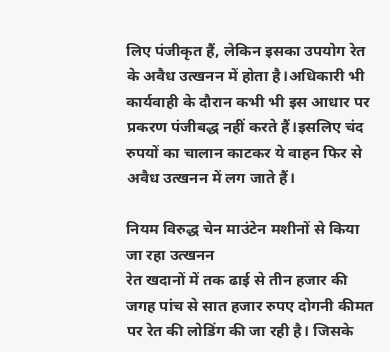लिए पंजीकृत हैं, लेकिन इसका उपयोग रेत के अवैध उत्खनन में होता है।अधिकारी भी कार्यवाही के दौरान कभी भी इस आधार पर प्रकरण पंजीबद्ध नहीं करते हैं।इसलिए चंद रुपयों का चालान काटकर ये वाहन फिर से अवैध उत्खनन में लग जाते हैं।

नियम विरुद्ध चेन माउंटेन मशीनों से किया जा रहा उत्खनन
रेत खदानों में तक ढाई से तीन हजार की जगह पांच से सात हजार रुपए दोगनी कीमत पर रेत की लोडिंग की जा रही है। जिसके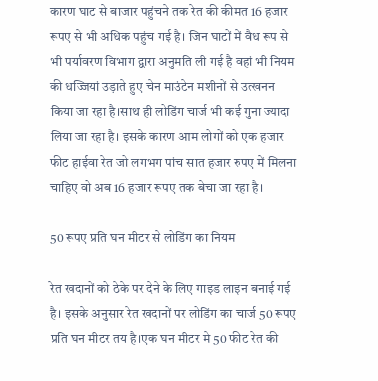कारण घाट से बाजार पहुंचने तक रेत की कीमत 16 हजार रूपए से भी अधिक पहुंच गई है। जिन घाटों में वैध रूप से भी पर्यावरण विभाग द्वारा अनुमति ली गई है वहां भी नियम की धज्जियां उड़ाते हुए चेन माउंटेन मशीनों से उत्खनन किया जा रहा है।साथ ही लोडिंग चार्ज भी कई गुना ज्यादा लिया जा रहा है। इसके कारण आम लोगों को एक हजार फीट हाईवा रेत जो लगभग पांच सात हजार रुपए में मिलना चाहिए वो अब 16 हजार रूपए तक बेचा जा रहा है।

50 रूपए प्रति घन मीटर से लोडिंग का नियम

रेत खदानों को ठेके पर देने के लिए गाइड लाइन बनाई गई है। इसके अनुसार रेत खदानों पर लोडिंग का चार्ज 50 रूपए प्रति घन मीटर तय है।एक घन मीटर मे 50 फीट रेत की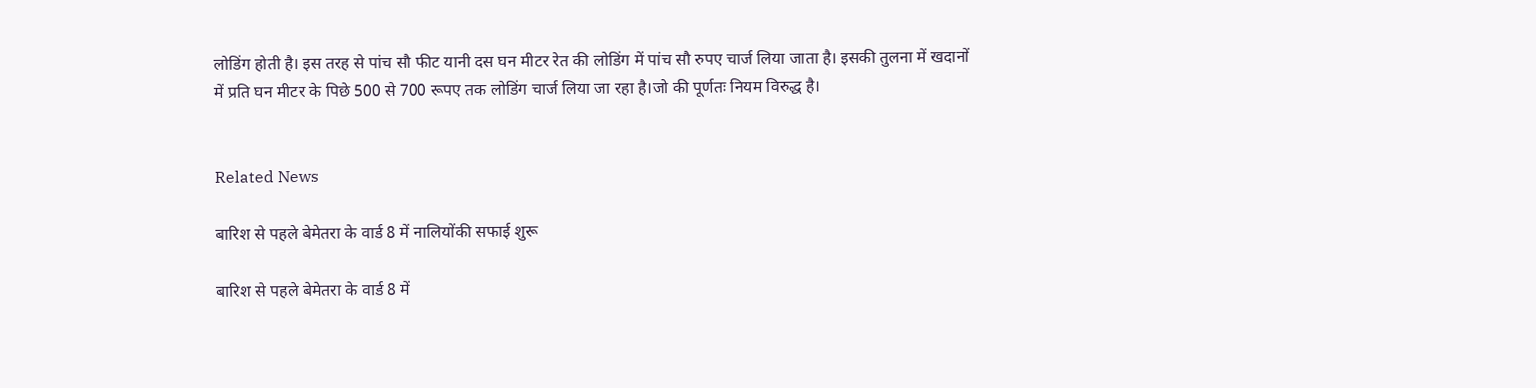लोडिंग होती है। इस तरह से पांच सौ फीट यानी दस घन मीटर रेत की लोडिंग में पांच सौ रुपए चार्ज लिया जाता है। इसकी तुलना में खदानों में प्रति घन मीटर के पिछे 500 से 700 रूपए तक लोडिंग चार्ज लिया जा रहा है।जो की पूर्णतः नियम विरुद्ध है।


Related News

बारिश से पहले बेमेतरा के वार्ड 8 में नालियोंकी सफाई शुरू

बारिश से पहले बेमेतरा के वार्ड 8 में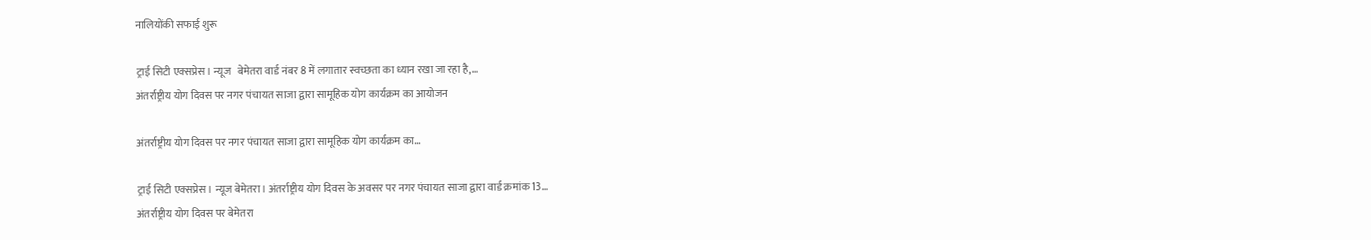नालियोंकी सफाई शुरू

ट्राई सिटी एक्सप्रेस। न्यूज   बेमेतरा वार्ड नंबर 8 में लगातार स्वच्छता का ध्यान रखा जा रहा है,…
अंतर्राष्ट्रीय योग दिवस पर नगर पंचायत साजा द्वारा सामूहिक योग कार्यक्रम का आयोजन

अंतर्राष्ट्रीय योग दिवस पर नगर पंचायत साजा द्वारा सामूहिक योग कार्यक्रम का…

ट्राई सिटी एक्सप्रेस। न्यूज बेमेतरा। अंतर्राष्ट्रीय योग दिवस के अवसर पर नगर पंचायत साजा द्वारा वार्ड क्रमांक 13…
अंतर्राष्ट्रीय योग दिवस पर बेमेतरा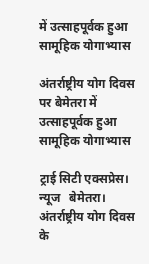में उत्साहपूर्वक हुआ सामूहिक योगाभ्यास

अंतर्राष्ट्रीय योग दिवस पर बेमेतरा में उत्साहपूर्वक हुआ सामूहिक योगाभ्यास

ट्राई सिटी एक्सप्रेस। न्यूज   बेमेतरा। अंतर्राष्ट्रीय योग दिवस के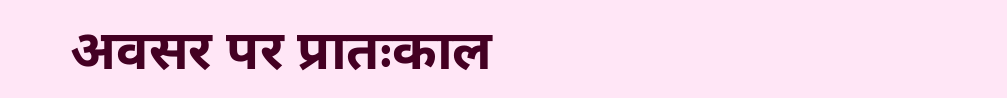अवसर पर प्रातःकाल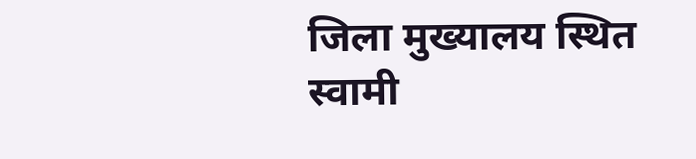जिला मुख्यालय स्थित स्वामी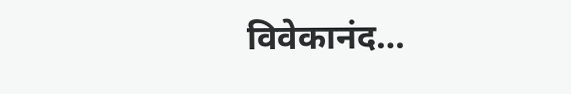विवेकानंद…